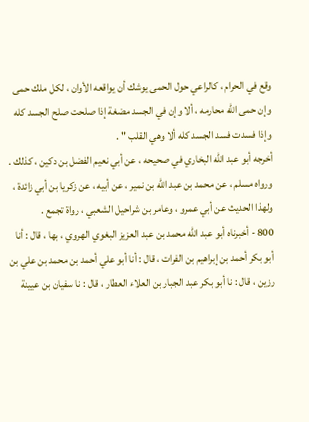وقع في الحرام ، كالراعي حول الحمى يوشك أن يواقعه الأوان ، لكل ملك حمى وإن حمى اللّه محارمه ، ألا وإن في الجسد مضغة إذا صلحت صلح الجسد كله وإذا فسدت فسد الجسد كله ألا وهي القلب " .
أخرجه أبو عبد اللّه البخاري في صحيحه ، عن أبي نعيم الفضل بن دكين ، كذلك .
ورواه مسلم ، عن محمد بن عبد اللّه بن نمير ، عن أبيه ، عن زكريا بن أبي زائدة ، ولهذا الحديث عن أبي عمرو ، وعامر بن شراحيل الشعبي ، رواة تجمع .
800 - أخبرناه أبو عبد اللّه محمد بن عبد العزيز البغوي الهروي ، بها ، قال : أنا أبو بكر أحمد بن إبراهيم بن الفرات ، قال : أنا أبو علي أحمد بن محمد بن علي بن رزين ، قال : نا أبو بكر عبد الجبار بن العلاء العطار ، قال : نا سفيان بن عيينة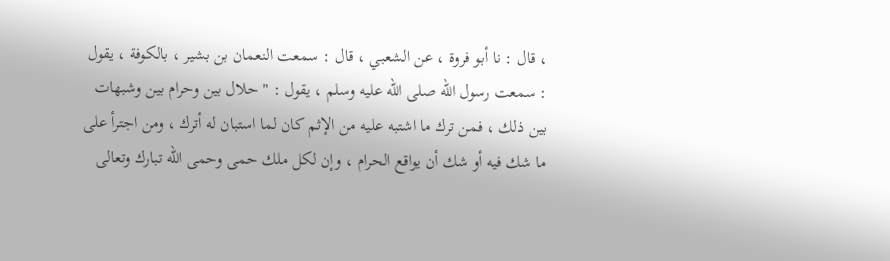، قال : نا أبو فروة ، عن الشعبي ، قال : سمعت النعمان بن بشير ، بالكوفة ، يقول : سمعت رسول اللّه صلى اللّه عليه وسلم ، يقول : " حلال بين وحرام بين وشبهات بين ذلك ، فمن ترك ما اشتبه عليه من الإثم كان لما استبان له أترك ، ومن اجترأ على ما شك فيه أو شك أن يواقع الحرام ، وإن لكل ملك حمى وحمى اللّه تبارك وتعالى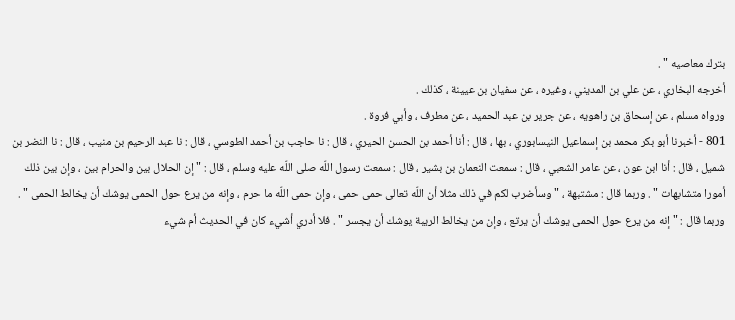بترك معاصيه " .
أخرجه البخاري ، عن علي بن المديني ، وغيره ، عن سفيان بن عيينة ، كذلك .
ورواه مسلم ، عن إسحاق بن راهويه ، عن جرير بن عبد الحميد ، عن مطرف ، وأبي فروة .
801 - أخبرنا أبو بكر محمد بن إسماعيل النيسابوري ، بها ، قال : أنا أحمد بن الحسن الحيري ، قال : نا حاجب بن أحمد الطوسي ، قال : نا عبد الرحيم بن منيب ، قال : نا النضر بن شميل ، قال : أنا ابن عون ، عن عامر الشعبي ، قال : سمعت النعمان بن بشير ، قال : سمعت رسول اللّه صلى اللّه عليه وسلم ، قال : " إن الحلال بين والحرام بين ، وإن بين ذلك أمورا متشابهات " . وربما قال : مشتبهة ، " وسأضرب لكم في ذلك مثلا أن اللّه تعالى حمى حمى ، وإن حمى اللّه ما حرم ، وإنه من يرع حول الحمى يوشك أن يخالط الحمى " . وربما قال : " إنه من يرع حول الحمى يوشك أن يرتع ، وإن من يخالط الريبة يوشك أن يجسر " . فلا أدري أشيء كان في الحديث أم شيء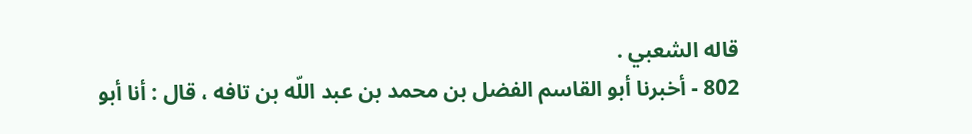قاله الشعبي .
802 - أخبرنا أبو القاسم الفضل بن محمد بن عبد اللّه بن تافه ، قال : أنا أبو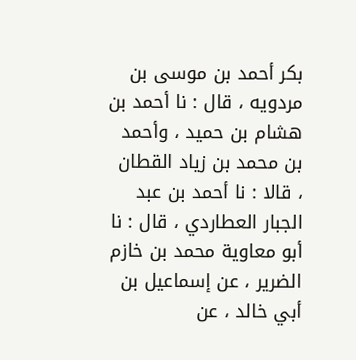بكر أحمد بن موسى بن مردويه ، قال : نا أحمد بن هشام بن حميد ، وأحمد بن محمد بن زياد القطان ، قالا : نا أحمد بن عبد الجبار العطاردي ، قال : نا أبو معاوية محمد بن خازم الضرير ، عن إسماعيل بن أبي خالد ، عن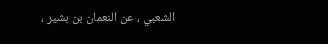الشعبي ، عن النعمان بن بشير ،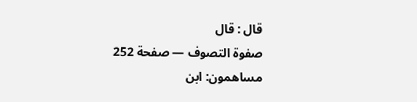قال : قال
صفوة التصوف — صفحة 252
مساهمون: ابن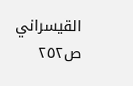القيسراني
ص٢٥٢